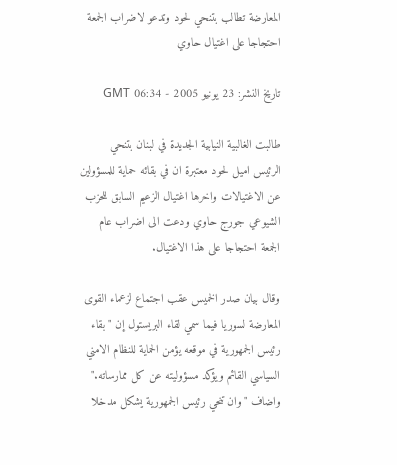المعارضة تطالب بتنحي لحود وتدعو لاضراب الجمعة احتجاجا على اغتيال حاوي

تاريخ النشر: 23 يونيو 2005 - 06:34 GMT

طالبت الغالبية النيابية الجديدة في لبنان بتنحي الرئيس اميل لحود معتبرة ان في بقائه حماية للمسؤولين عن الاغتيالات واخرها اغتيال الزعيم السابق للحزب الشيوعي جورج حاوي ودعت الى اضراب عام الجمعة احتجاجا على هذا الاغتيال.

وقال بيان صدر الخميس عقب اجتماع لزعماء القوى المعارضة لسوريا فيما سمي لقاء البريستول إن "بقاء رئيس الجمهورية في موقعه يؤمن الحماية للنظام الامني السياسي القائم ويؤكد مسؤوليته عن كل ممارساته."
واضاف "وان تنحي رئيس الجمهورية يشكل مدخلا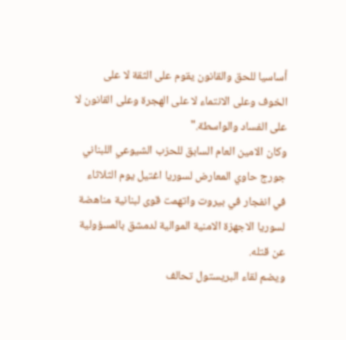أساسيا للحق والقانون يقوم على الثقة لا على الخوف وعلى الانتماء لا على الهجرة وعلى القانون لا على الفساد والواسطة."
وكان الامين العام السابق للحزب الشيوعي اللبناني جورج حاوي المعارض لسوريا اغتيل يوم الثلاثاء في انفجار في بيروت واتهمت قوى لبنانية مناهضة لسوريا الاجهزة الامنية الموالية لدمشق بالمسؤولية عن قتله.
ويضم لقاء البريستول تحالف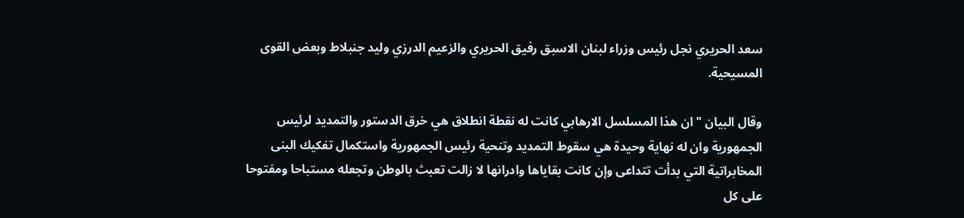سعد الحريري نجل رئيس وزراء لبنان الاسبق رفيق الحريري والزعيم الدرزي وليد جنبلاط وبعض القوى المسيحية.

وقال البيان "ان هذا المسلسل الارهابي كانت له نقطة انطلاق هي خرق الدستور والتمديد لرئيس الجمهورية وان له نهاية وحيدة هي سقوط التمديد وتنحية رئيس الجمهورية واستكمال تفكيك البنى المخابراتية التي بدأت تتداعى وإن كانت بقاياها وادرانها لا زالت تعبث بالوطن وتجعله مستباحا ومفتوحا على كل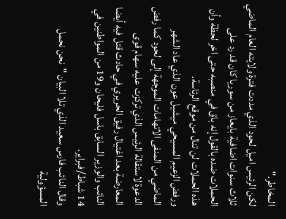المخاطر."
لكن الرئيس اميل لحود الذي مددت فترة ولايته العام الماضي ثلاث سنوات اضافية بايعاز من سوريا كان قد رد على الحملات ضده بالقول إنه باق في منصبه حتى اخر لحظة وأن هذه الحملات لن تنال من موقع الرئاسة.
ورفض الزعيم المسيحي ميشيل عون الذي عاد الشهر الماضي من المنفى الاتهامات الموجهة إلى لحود كما رفض الدعوة لاستقالة الرئيس الذي تركزت عليه سهام قوى المعارضة بعد اغتيال رفيق الحريري في حادث قتل فيه أيضا النائب والوزير السابق باسل فليحان و19 من المواطنين في 14 شباط/فبراير.
وقال النائب فارس سعيد الذي تلا البيان "نحن نحمل المسؤولية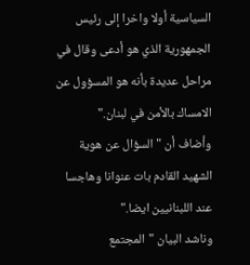السياسية أولا واخرا إلى رئيس الجمهورية الذي هو أدعى وقال في مراحل عديدة بأنه هو المسؤول عن الامساك بالأمن في لبنان."
وأضاف أن "السؤال عن هوية الشهيد القادم بات عنوانا وهاجسا عند اللبنانيين ايضا."
وناشد البيان "المجتمع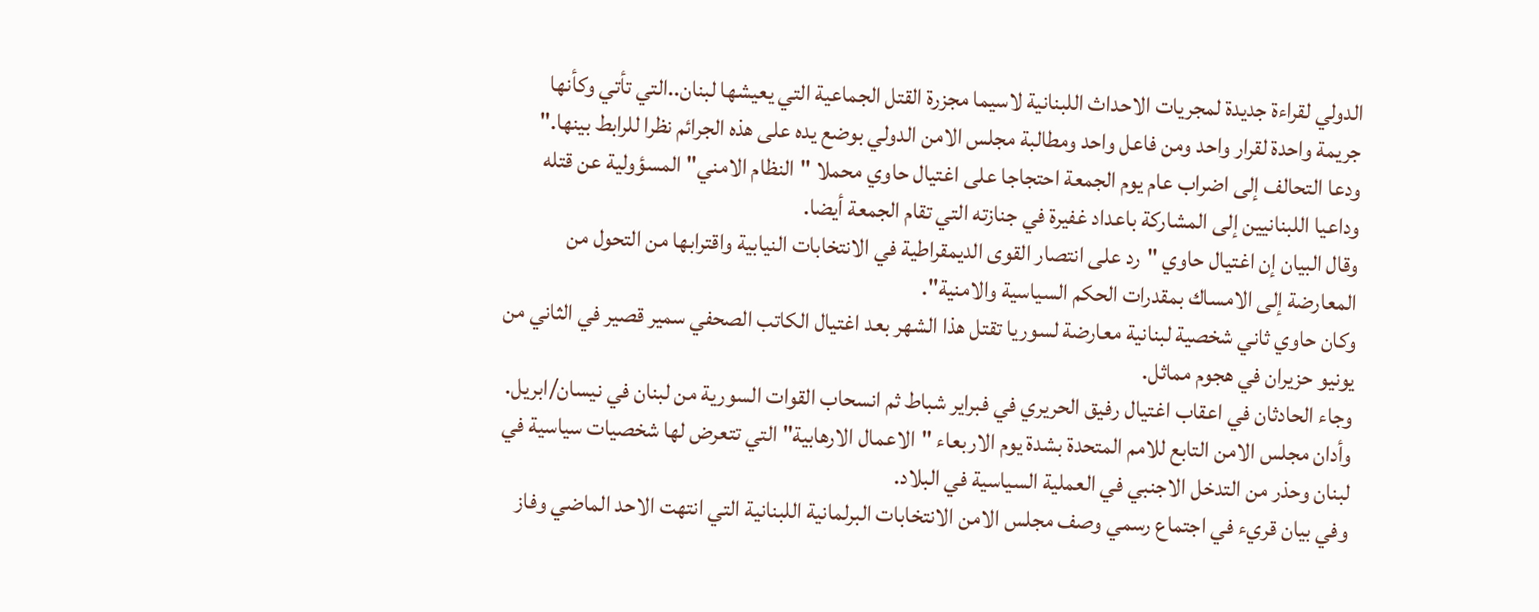الدولي لقراءة جديدة لمجريات الاحداث اللبنانية لاسيما مجزرة القتل الجماعية التي يعيشها لبنان..التي تأتي وكأنها جريمة واحدة لقرار واحد ومن فاعل واحد ومطالبة مجلس الامن الدولي بوضع يده على هذه الجرائم نظرا للرابط بينها."
ودعا التحالف إلى اضراب عام يوم الجمعة احتجاجا على اغتيال حاوي محملا "النظام الامني" المسؤولية عن قتله وداعيا اللبنانيين إلى المشاركة باعداد غفيرة في جنازته التي تقام الجمعة أيضا.
وقال البيان إن اغتيال حاوي "رد على انتصار القوى الديمقراطية في الانتخابات النيابية واقترابها من التحول من المعارضة إلى الامساك بمقدرات الحكم السياسية والامنية".
وكان حاوي ثاني شخصية لبنانية معارضة لسوريا تقتل هذا الشهر بعد اغتيال الكاتب الصحفي سمير قصير في الثاني من يونيو حزيران في هجوم مماثل.
وجاء الحادثان في اعقاب اغتيال رفيق الحريري في فبراير شباط ثم انسحاب القوات السورية من لبنان في نيسان/ابريل.
وأدان مجلس الامن التابع للامم المتحدة بشدة يوم الاربعاء "الاعمال الارهابية" التي تتعرض لها شخصيات سياسية في لبنان وحذر من التدخل الاجنبي في العملية السياسية في البلاد.
وفي بيان قريء في اجتماع رسمي وصف مجلس الامن الانتخابات البرلمانية اللبنانية التي انتهت الاحد الماضي وفاز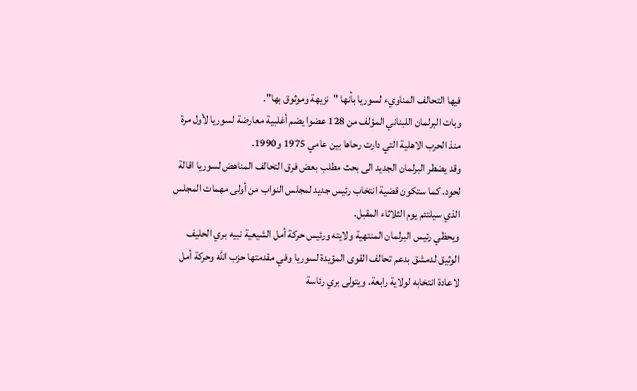فيها التحالف المناويء لسوريا بأنها "نزيهة وموثوق بها".
وبات البرلمان اللبناني المؤلف من 128 عضوا يضم أغلبية معارضة لسوريا لأول مرة منذ الحرب الاهلية التي دارت رحاها بين عامي 1975 و1990.
وقد يضطر البرلمان الجديد الى بحث مطلب بعض فرق التحالف المناهض لسوريا اقالة لحود. كما ستكون قضية انتخاب رئيس جديد لمجلس النواب من أولى مهمات المجلس الذي سيلتئم يوم الثلاثاء المقبل.
ويحظي رئيس البرلمان المنتهية ولايته ورئيس حركة أمل الشيعية نبيه بري الحليف الوثيق لدمشق بدعم تحالف القوى المؤيدة لسوريا وفي مقدمتها حزب الله وحركة أمل لاعادة انتخابه لولاية رابعة. ويتولى بري رئاسة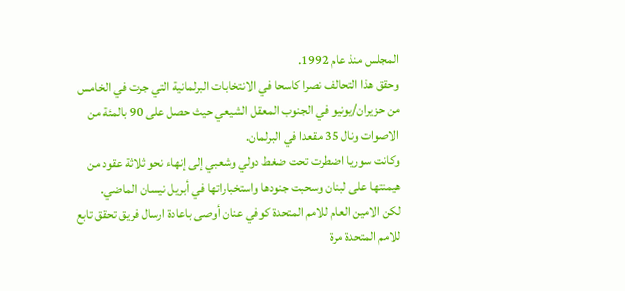المجلس منذ عام 1992.
وحقق هذا التحالف نصرا كاسحا في الانتخابات البرلمانية التي جرت في الخامس من حزيران/يونيو في الجنوب المعقل الشيعي حيث حصل على 90 بالمئة من الاصوات ونال 35 مقعدا في البرلمان.
وكانت سوريا اضطرت تحت ضغط دولي وشعبي إلى إنهاء نحو ثلاثة عقود من هيمنتها على لبنان وسحبت جنودها واستخباراتها في أبريل نيسان الماضي.
لكن الامين العام للامم المتحدة كوفي عنان أوصى باعادة ارسال فريق تحقق تابع للامم المتحدة مرة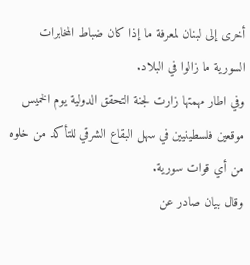أخرى إلى لبنان لمعرفة ما إذا كان ضباط المخابرات السورية ما زالوا في البلاد.
وفي اطار مهمتها زارت لجنة التحقق الدولية يوم الخميس موقعين فلسطينيين في سهل البقاع الشرقي للتأكد من خلوه من أي قوات سورية.
وقال بيان صادر عن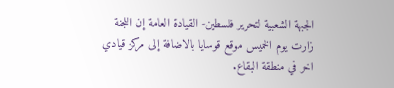الجبهة الشعبية لتحرير فلسطين- القيادة العامة إن اللجنة زارت يوم الخميس موقع قوسايا بالاضافة إلى مركز قيادي اخر في منطقة البقاع.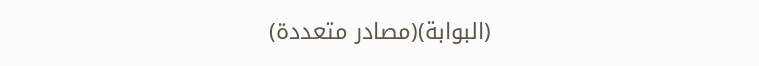(البوابة)(مصادر متعددة)